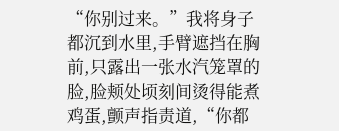“你别过来。”我将身子都沉到水里,手臂遮挡在胸前,只露出一张水汽笼罩的脸,脸颊处顷刻间烫得能煮鸡蛋,颤声指责道,“你都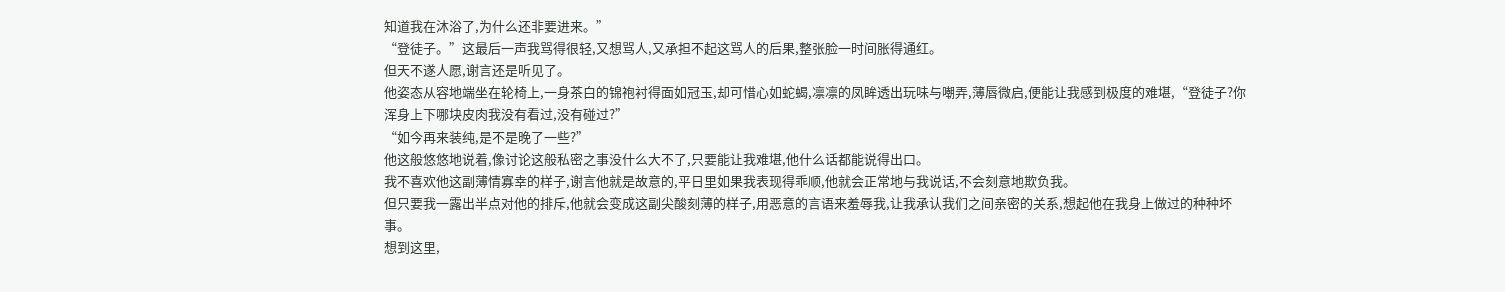知道我在沐浴了,为什么还非要进来。”
“登徒子。”这最后一声我骂得很轻,又想骂人,又承担不起这骂人的后果,整张脸一时间胀得通红。
但天不遂人愿,谢言还是听见了。
他姿态从容地端坐在轮椅上,一身茶白的锦袍衬得面如冠玉,却可惜心如蛇蝎,凛凛的凤眸透出玩味与嘲弄,薄唇微启,便能让我感到极度的难堪,“登徒子?你浑身上下哪块皮肉我没有看过,没有碰过?”
“如今再来装纯,是不是晚了一些?”
他这般悠悠地说着,像讨论这般私密之事没什么大不了,只要能让我难堪,他什么话都能说得出口。
我不喜欢他这副薄情寡幸的样子,谢言他就是故意的,平日里如果我表现得乖顺,他就会正常地与我说话,不会刻意地欺负我。
但只要我一露出半点对他的排斥,他就会变成这副尖酸刻薄的样子,用恶意的言语来羞辱我,让我承认我们之间亲密的关系,想起他在我身上做过的种种坏事。
想到这里,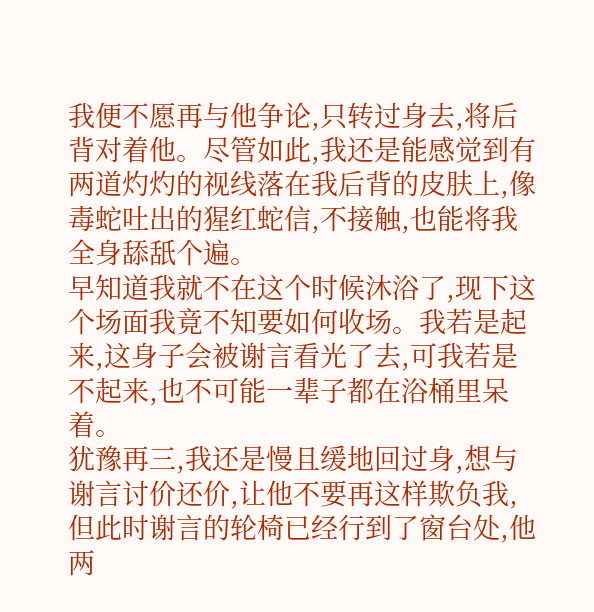我便不愿再与他争论,只转过身去,将后背对着他。尽管如此,我还是能感觉到有两道灼灼的视线落在我后背的皮肤上,像毒蛇吐出的猩红蛇信,不接触,也能将我全身舔舐个遍。
早知道我就不在这个时候沐浴了,现下这个场面我竟不知要如何收场。我若是起来,这身子会被谢言看光了去,可我若是不起来,也不可能一辈子都在浴桶里呆着。
犹豫再三,我还是慢且缓地回过身,想与谢言讨价还价,让他不要再这样欺负我,但此时谢言的轮椅已经行到了窗台处,他两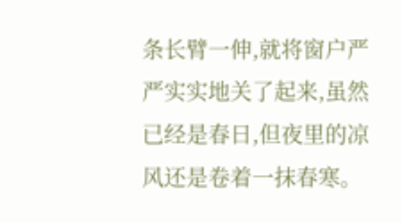条长臂一伸,就将窗户严严实实地关了起来,虽然已经是春日,但夜里的凉风还是卷着一抹春寒。